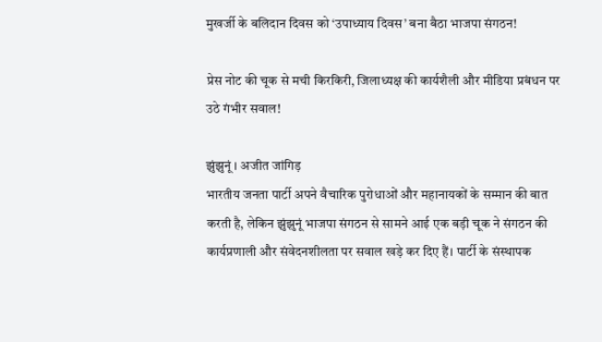मुखर्जी के बलिदान दिवस को ‘उपाध्याय दिवस’ बना बैठा भाजपा संगठन!

प्रेस नोट की चूक से मची किरकिरी, जिलाध्यक्ष की कार्यशैली और मीडिया प्रबंधन पर उठे गंभीर सवाल!

झुंझुनूं । अजीत जांगिड़
भारतीय जनता पार्टी अपने वैचारिक पुरोधाओं और महानायकों के सम्मान की बात करती है, लेकिन झुंझुनूं भाजपा संगठन से सामने आई एक बड़ी चूक ने संगठन की कार्यप्रणाली और संवेदनशीलता पर सवाल खड़े कर दिए हैं। पार्टी के संस्थापक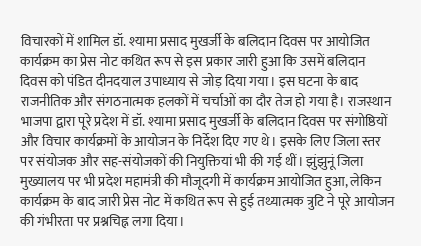विचारकों में शामिल डॉ. श्यामा प्रसाद मुखर्जी के बलिदान दिवस पर आयोजित कार्यक्रम का प्रेस नोट कथित रूप से इस प्रकार जारी हुआ कि उसमें बलिदान दिवस को पंडित दीनदयाल उपाध्याय से जोड़ दिया गया। इस घटना के बाद राजनीतिक और संगठनात्मक हलकों में चर्चाओं का दौर तेज हो गया है। राजस्थान भाजपा द्वारा पूरे प्रदेश में डॉ. श्यामा प्रसाद मुखर्जी के बलिदान दिवस पर संगोष्ठियों और विचार कार्यक्रमों के आयोजन के निर्देश दिए गए थे। इसके लिए जिला स्तर पर संयोजक और सह-संयोजकों की नियुक्तियां भी की गई थीं। झुंझुनूं जिला मुख्यालय पर भी प्रदेश महामंत्री की मौजूदगी में कार्यक्रम आयोजित हुआ, लेकिन कार्यक्रम के बाद जारी प्रेस नोट में कथित रूप से हुई तथ्यात्मक त्रुटि ने पूरे आयोजन की गंभीरता पर प्रश्नचिह्न लगा दिया।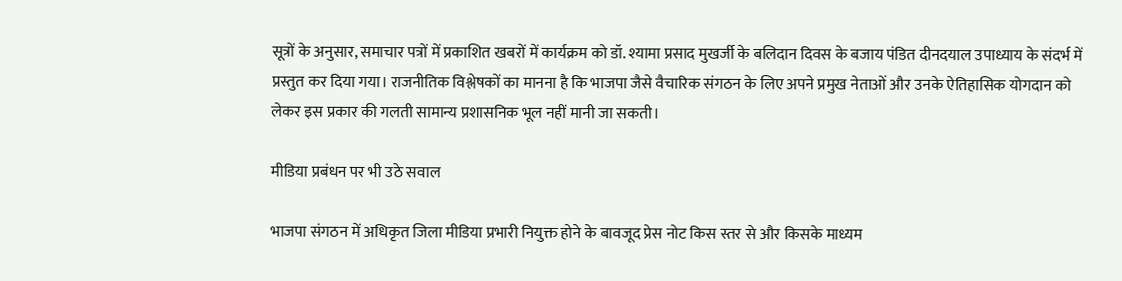सूत्रों के अनुसार, समाचार पत्रों में प्रकाशित खबरों में कार्यक्रम को डॉ. श्यामा प्रसाद मुखर्जी के बलिदान दिवस के बजाय पंडित दीनदयाल उपाध्याय के संदर्भ में प्रस्तुत कर दिया गया। राजनीतिक विश्लेषकों का मानना है कि भाजपा जैसे वैचारिक संगठन के लिए अपने प्रमुख नेताओं और उनके ऐतिहासिक योगदान को लेकर इस प्रकार की गलती सामान्य प्रशासनिक भूल नहीं मानी जा सकती।

मीडिया प्रबंधन पर भी उठे सवाल

भाजपा संगठन में अधिकृत जिला मीडिया प्रभारी नियुक्त होने के बावजूद प्रेस नोट किस स्तर से और किसके माध्यम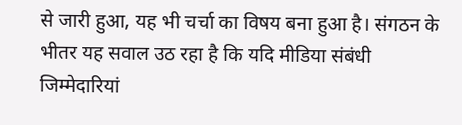से जारी हुआ, यह भी चर्चा का विषय बना हुआ है। संगठन के भीतर यह सवाल उठ रहा है कि यदि मीडिया संबंधी जिम्मेदारियां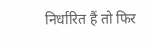निर्धारित हैं तो फिर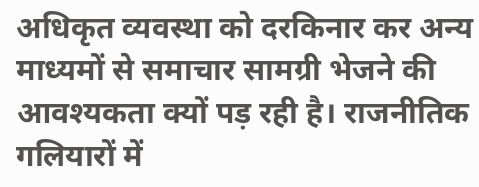अधिकृत व्यवस्था को दरकिनार कर अन्य माध्यमों से समाचार सामग्री भेजने की आवश्यकता क्यों पड़ रही है। राजनीतिक गलियारों में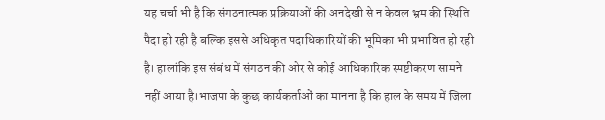यह चर्चा भी है कि संगठनात्मक प्रक्रियाओं की अनदेखी से न केवल भ्रम की स्थिति पैदा हो रही है बल्कि इससे अधिकृत पदाधिकारियों की भूमिका भी प्रभावित हो रही है। हालांकि इस संबंध में संगठन की ओर से कोई आधिकारिक स्पष्टीकरण सामने नहीं आया है।भाजपा के कुछ कार्यकर्ताओं का मानना है कि हाल के समय में जिला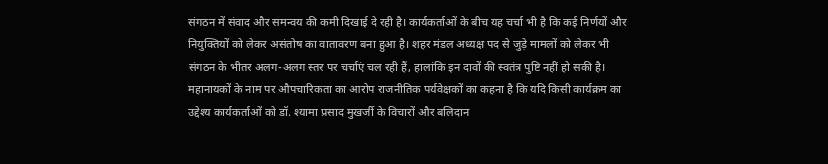संगठन में संवाद और समन्वय की कमी दिखाई दे रही है। कार्यकर्ताओं के बीच यह चर्चा भी है कि कई निर्णयों और नियुक्तियों को लेकर असंतोष का वातावरण बना हुआ है। शहर मंडल अध्यक्ष पद से जुड़े मामलों को लेकर भी संगठन के भीतर अलग-अलग स्तर पर चर्चाएं चल रही हैं, हालांकि इन दावों की स्वतंत्र पुष्टि नहीं हो सकी है। महानायकों के नाम पर औपचारिकता का आरोप राजनीतिक पर्यवेक्षकों का कहना है कि यदि किसी कार्यक्रम का उद्देश्य कार्यकर्ताओं को डॉ. श्यामा प्रसाद मुखर्जी के विचारों और बलिदान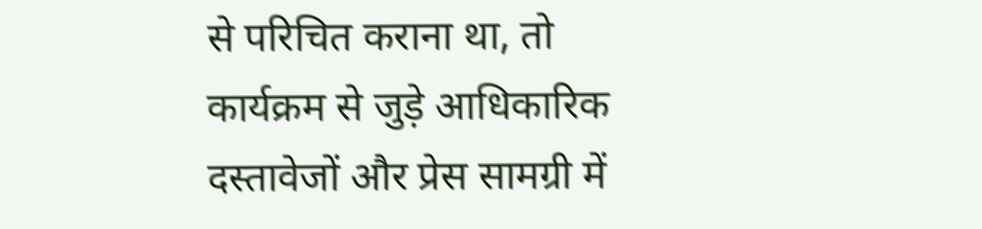से परिचित कराना था, तो कार्यक्रम से जुड़े आधिकारिक दस्तावेजों और प्रेस सामग्री में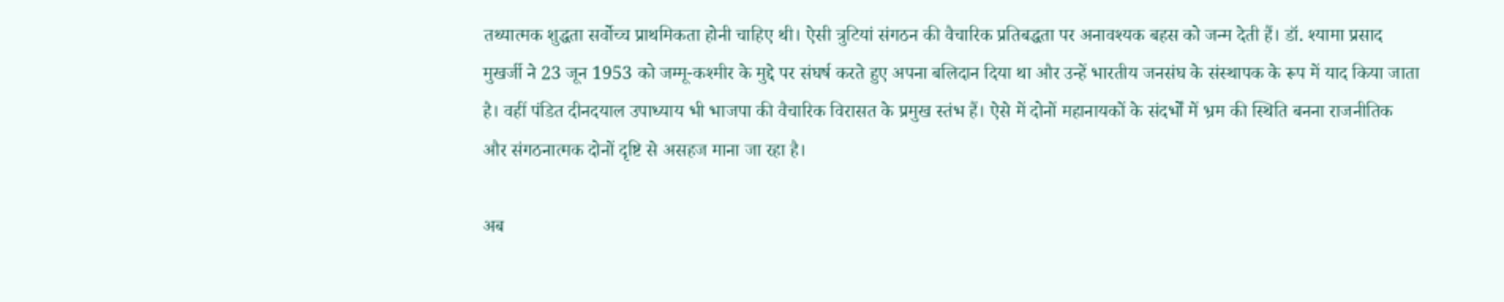तथ्यात्मक शुद्धता सर्वोच्च प्राथमिकता होनी चाहिए थी। ऐसी त्रुटियां संगठन की वैचारिक प्रतिबद्धता पर अनावश्यक बहस को जन्म देती हैं। डॉ. श्यामा प्रसाद मुखर्जी ने 23 जून 1953 को जम्मू-कश्मीर के मुद्दे पर संघर्ष करते हुए अपना बलिदान दिया था और उन्हें भारतीय जनसंघ के संस्थापक के रूप में याद किया जाता है। वहीं पंडित दीनदयाल उपाध्याय भी भाजपा की वैचारिक विरासत के प्रमुख स्तंभ हैं। ऐसे में दोनों महानायकों के संदर्भों में भ्रम की स्थिति बनना राजनीतिक और संगठनात्मक दोनों दृष्टि से असहज माना जा रहा है।

अब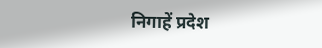निगाहें प्रदेश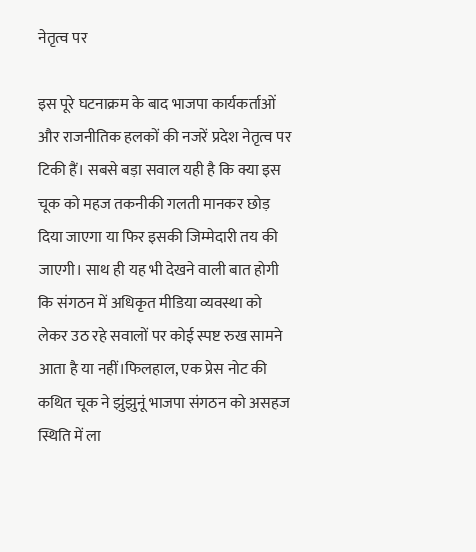नेतृत्व पर

इस पूरे घटनाक्रम के बाद भाजपा कार्यकर्ताओं और राजनीतिक हलकों की नजरें प्रदेश नेतृत्व पर टिकी हैं। सबसे बड़ा सवाल यही है कि क्या इस चूक को महज तकनीकी गलती मानकर छोड़ दिया जाएगा या फिर इसकी जिम्मेदारी तय की जाएगी। साथ ही यह भी देखने वाली बात होगी कि संगठन में अधिकृत मीडिया व्यवस्था को लेकर उठ रहे सवालों पर कोई स्पष्ट रुख सामने आता है या नहीं।फिलहाल, एक प्रेस नोट की कथित चूक ने झुंझुनूं भाजपा संगठन को असहज स्थिति में ला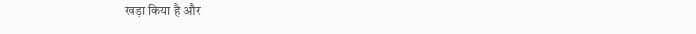खड़ा किया है और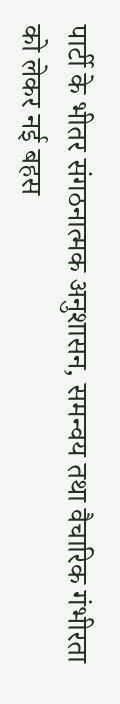पार्टी के भीतर संगठनात्मक अनुशासन, समन्वय तथा वैचारिक गंभीरता को लेकर नई बहस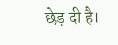छेड़ दी है।